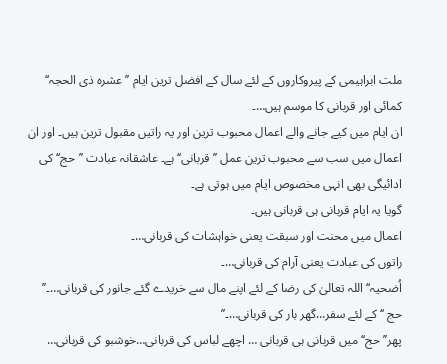ملت ابراہیمی کے پیروکاروں کے لئے سال کے افضل ترین ایام ’’عشرہ ذی الحجہ‘‘ کمائی اور قربانی کا موسم ہیں…۔
ان ایام میں کیے جانے والے اعمال محبوب ترین اور یہ راتیں مقبول ترین ہیں۔ اور ان اعمال میں سب سے محبوب ترین عمل ’’قربانی‘‘ ہے۔ عاشقانہ عبادت ’’حج‘‘ کی ادائیگی بھی انہی مخصوص ایام میں ہوتی ہے۔
گویا یہ ایام قربانی ہی قربانی ہیں۔
اعمال میں محنت اور سبقت یعنی خواہشات کی قربانی…۔
راتوں کی عبادت یعنی آرام کی قربانی…۔
اُضحیہ‘‘ اللہ تعالیٰ کی رضا کے لئے اپنے مال سے خریدے گئے جانور کی قربانی…۔’’
حج ‘‘ کے لئے سفر…گھر بار کی قربانی…۔’’
پھر’’ حج‘‘ میں قربانی ہی قربانی … اچھے لباس کی قربانی…خوشبو کی قربانی…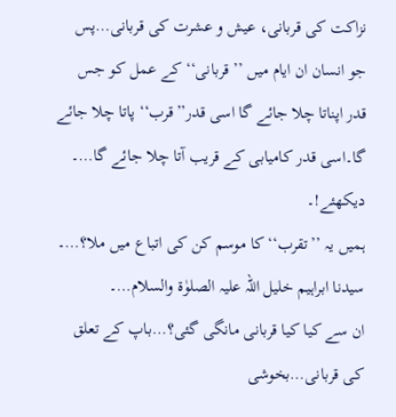نزاکت کی قربانی، عیش و عشرت کی قربانی…پس جو انسان ان ایام میں ’’قربانی‘‘ کے عمل کو جس قدر اپناتا چلا جائے گا اسی قدر’’قرب‘‘ پاتا چلا جائے گا۔اسی قدر کامیابی کے قریب آتا چلا جائے گا…۔
دیکھئے!۔
ہمیں یہ ’’تقرب‘‘ کا موسم کن کی اتباع میں ملا؟…۔
سیدنا ابراہیم خلیل اللہ علیہ الصلوٰۃ والسلام…۔
ان سے کیا کیا قربانی مانگی گئی؟…باپ کے تعلق کی قربانی…بخوشی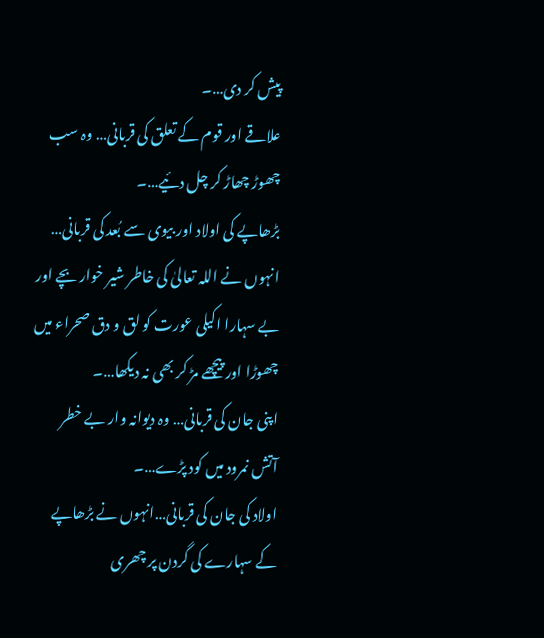پیش کر دی…۔
علاقے اور قوم کے تعلق کی قربانی… وہ سب چھوڑ چھاڑ کر چل دئیے…۔
بڑھاپے کی اولاد اور بیوی سے بُعد کی قربانی… انہوں نے اللہ تعالیٰ کی خاطر شیر خوار بچے اور بے سہارا اکیلی عورت کو لق و دق صحراء میں چھوڑا اور پیچھے مڑ کر بھی نہ دیکھا…۔
اپنی جان کی قربانی… وہ دیوانہ وار بے خطر آتش نمرود میں کود پڑے…۔
اولاد کی جان کی قربانی…انہوں نے بڑھاپے کے سہارے کی گردن پر چھری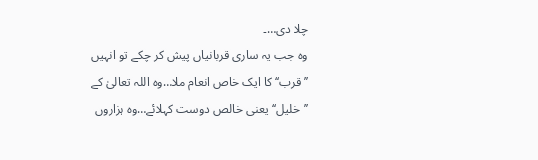چلا دی…۔
وہ جب یہ ساری قربانیاں پیش کر چکے تو انہیں ’’قرب‘‘ کا ایک خاص انعام ملا…وہ اللہ تعالیٰ کے ’’خلیل‘‘ یعنی خالص دوست کہلائے…وہ ہزاروں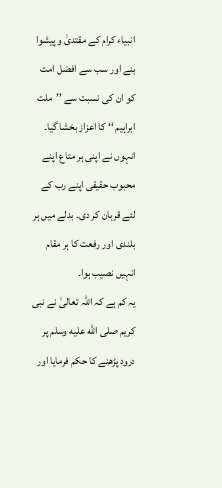انبیاء کرام کے مقتدیٰ و پیشوا بنے اور سب سے افضل امت کو ان کی نسبت سے ’’ملت ابراہیم ‘‘ کا اعزاز بخشا گیا۔
انہوں نے اپنی ہر متاع اپنے محبوب حقیقی اپنے رب کے لئے قربان کر دی۔ بدلے میں ہر بلندی اور رفعت کا ہر مقام انہیں نصیب ہوا۔
یہ کم ہے کہ اللہ تعالیٰ نے نبی کریم صلى الله عليه وسلم پر درود پڑھنے کا حکم فرمایا اور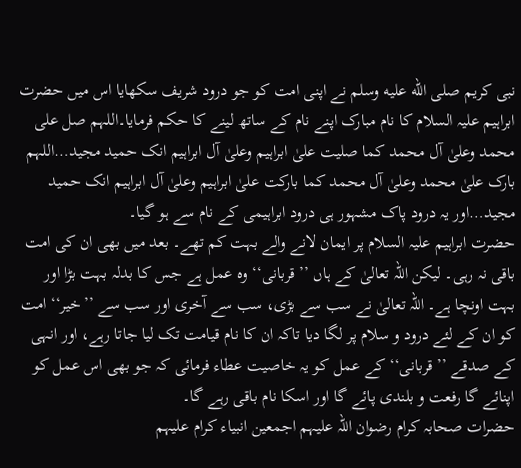نبی کریم صلى الله عليه وسلم نے اپنی امت کو جو درود شریف سکھایا اس میں حضرت ابراہیم علیہ السلام کا نام مبارک اپنے نام کے ساتھ لینے کا حکم فرمایا۔اللہم صل علی محمد وعلیٰ آل محمد کما صلیت علیٰ ابراہیم وعلیٰ آل ابراہیم انک حمید مجید…اللہم بارک علیٰ محمد وعلیٰ آل محمد کما بارکت علیٰ ابراہیم وعلیٰ آل ابراہیم انک حمید مجید…اور یہ درود پاک مشہور ہی درود ابراہیمی کے نام سے ہو گیا۔
حضرت ابراہیم علیہ السلام پر ایمان لانے والے بہت کم تھے۔ بعد میں بھی ان کی امت باقی نہ رہی۔ لیکن اللہ تعالیٰ کے ہاں ’’قربانی‘‘ وہ عمل ہے جس کا بدلہ بہت بڑا اور بہت اونچا ہے۔ اللہ تعالیٰ نے سب سے بڑی، سب سے آخری اور سب سے ’’خیر‘‘ امت کو ان کے لئے درود و سلام پر لگا دیا تاکہ ان کا نام قیامت تک لیا جاتا رہے، اور انہی کے صدقے ’’قربانی‘‘ کے عمل کو یہ خاصیت عطاء فرمائی کہ جو بھی اس عمل کو اپنائے گا رفعت و بلندی پائے گا اور اسکا نام باقی رہے گا۔
حضرات صحابہ کرام رضوان اللہ علیہم اجمعین انبیاء کرام علیہم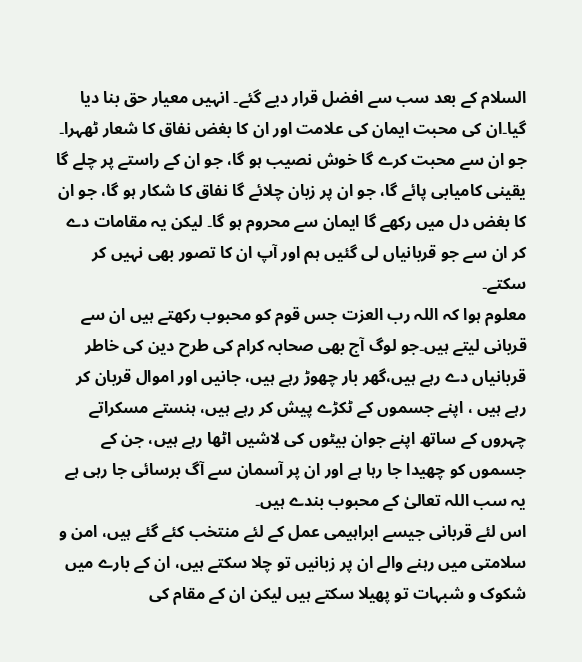السلام کے بعد سب سے افضل قرار دیے گئے۔ انہیں معیار حق بنا دیا گیا۔ان کی محبت ایمان کی علامت اور ان کا بغض نفاق کا شعار ٹھہرا۔ جو ان سے محبت کرے گا خوش نصیب ہو گا، جو ان کے راستے پر چلے گا یقینی کامیابی پائے گا، جو ان پر زبان چلائے گا نفاق کا شکار ہو گا، جو ان کا بغض دل میں رکھے گا ایمان سے محروم ہو گا۔ لیکن یہ مقامات دے کر ان سے جو قربانیاں لی گئیں ہم اور آپ ان کا تصور بھی نہیں کر سکتے۔
معلوم ہوا کہ اللہ رب العزت جس قوم کو محبوب رکھتے ہیں ان سے قربانی لیتے ہیں۔جو لوگ آج بھی صحابہ کرام کی طرح دین کی خاطر قربانیاں دے رہے ہیں،گھر بار چھوڑ رہے ہیں، جانیں اور اموال قربان کر رہے ہیں ، اپنے جسموں کے ٹکڑے پیش کر رہے ہیں، ہنستے مسکراتے چہروں کے ساتھ اپنے جوان بیٹوں کی لاشیں اٹھا رہے ہیں، جن کے جسموں کو چھیدا جا رہا ہے اور ان پر آسمان سے آگ برسائی جا رہی ہے یہ سب اللہ تعالیٰ کے محبوب بندے ہیں۔
اس لئے قربانی جیسے ابراہیمی عمل کے لئے منتخب کئے گئے ہیں، امن و سلامتی میں رہنے والے ان پر زبانیں تو چلا سکتے ہیں، ان کے بارے میں شکوک و شبہات تو پھیلا سکتے ہیں لیکن ان کے مقام کی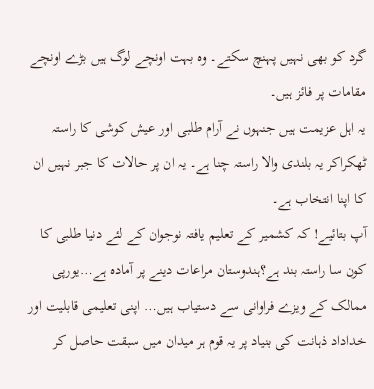گرد کو بھی نہیں پہنچ سکتے۔ وہ بہت اونچے لوگ ہیں بڑے اونچے مقامات پر فائز ہیں۔
یہ اہل عزیمت ہیں جنہوں نے آرام طلبی اور عیش کوشی کا راستہ ٹھکراکر یہ بلندی والا راستہ چنا ہے۔ یہ ان پر حالات کا جبر نہیں ان کا اپنا انتخاب ہے۔
آپ بتائیے! کہ کشمیر کے تعلیم یافتہ نوجوان کے لئے دنیا طلبی کا کون سا راستہ بند ہے؟ہندوستان مراعات دینے پر آمادہ ہے…یورپی ممالک کے ویزے فراوانی سے دستیاب ہیں… اپنی تعلیمی قابلیت اور خداداد ذہانت کی بنیاد پر یہ قوم ہر میدان میں سبقت حاصل کر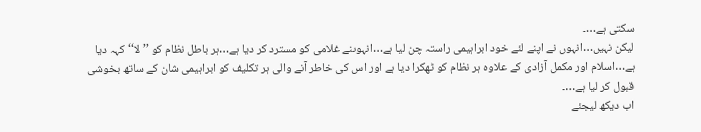سکتی ہے…۔
لیکن نہیں…انہوں نے اپنے لئے خود ابراہیمی راستہ چن لیا ہے…انہوںنے غلامی کو مسترد کر دیا ہے…ہر باطل نظام کو ’’لا‘‘ کہہ دیا ہے…اسلام اور مکمل آزادی کے علاوہ ہر نظام کو ٹھکرا دیا ہے اور اس کی خاطر آنے والی ہر تکلیف کو ابراہیمی شان کے ساتھ بخوشی قبول کر لیا ہے…۔
اب دیکھ لیجئے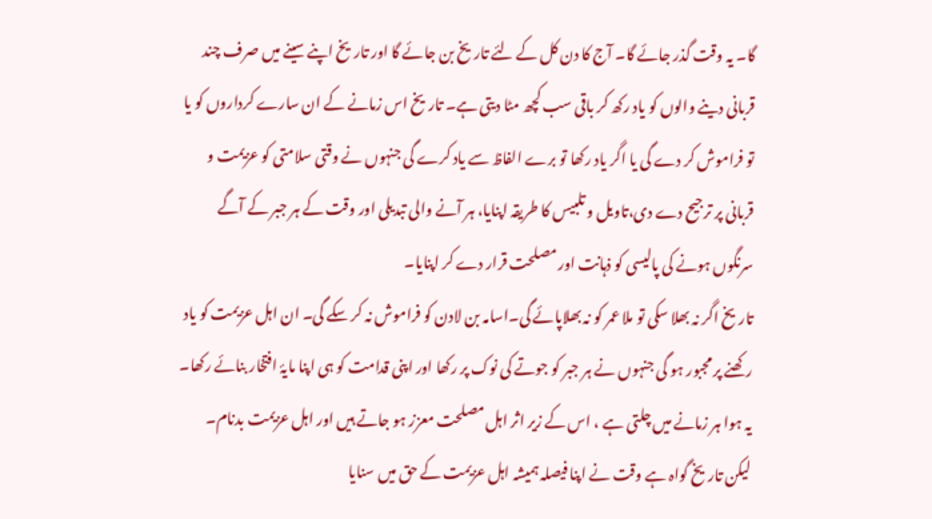گا۔ یہ وقت گذر جائے گا۔ آج کا دن کل کے لئے تاریخ بن جائے گا اور تاریخ اپنے سینے میں صرف چند قربانی دینے والوں کو یاد رکھ کر باقی سب کچھ مٹا دیتی ہے۔ تاریخ اس زمانے کے ان سارے کرداروں کو یا تو فراموش کر دے گی یا اگر یاد رکھا تو برے الفاظ سے یاد کرے گی جنہوں نے وقتی سلامتی کو عزیمت و قربانی پر ترجیح دے دی،تاویل و تلبیس کا طریقہ اپنایا، ہر آنے والی تبدیلی اور وقت کے ہر جبر کے آگے سرنگوں ہونے کی پالیسی کو ذہانت اور مصلحت قرار دے کر اپنایا۔
تاریخ اگر نہ بھلا سکی تو ملا عمر کو نہ بھلاپائے گی۔اسامہ بن لادن کو فراموش نہ کر سکے گی۔ ان اہل عزیمت کو یاد رکھنے پر مجبور ہو گی جنہوں نے ہر جبر کو جوتے کی نوک پر رکھا اور اپنی قدامت کو ہی اپنا مایۂ افتخار بنائے رکھا۔ یہ ہوا ہر زمانے میں چلتی ہے ، اس کے زیر اثر اہل مصلحت معزز ہو جاتے ہیں اور اہل عزیمت بدنام۔
لیکن تاریخ گواہ ہے وقت نے اپنا فیصلہ ہمیشہ اہل عزیمت کے حق میں سنایا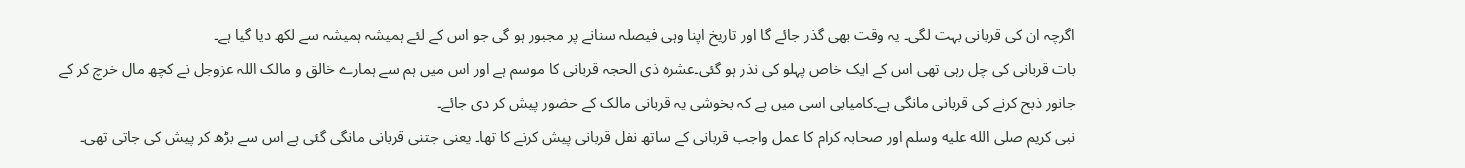اگرچہ ان کی قربانی بہت لگی۔ یہ وقت بھی گذر جائے گا اور تاریخ اپنا وہی فیصلہ سنانے پر مجبور ہو گی جو اس کے لئے ہمیشہ ہمیشہ سے لکھ دیا گیا ہے۔
بات قربانی کی چل رہی تھی اس کے ایک خاص پہلو کی نذر ہو گئی۔عشرہ ذی الحجہ قربانی کا موسم ہے اور اس میں ہم سے ہمارے خالق و مالک اللہ عزوجل نے کچھ مال خرچ کر کے جانور ذبح کرنے کی قربانی مانگی ہے۔کامیابی اسی میں ہے کہ بخوشی یہ قربانی مالک کے حضور پیش کر دی جائے۔
نبی کریم صلى الله عليه وسلم اور صحابہ کرام کا عمل واجب قربانی کے ساتھ نفل قربانی پیش کرنے کا تھا۔ یعنی جتنی قربانی مانگی گئی ہے اس سے بڑھ کر پیش کی جاتی تھی۔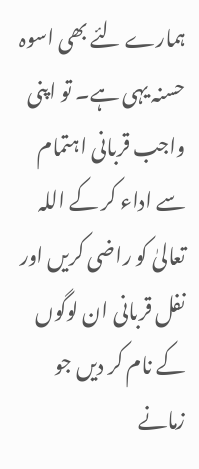ہمارے لئے بھی اسوہ حسنہ یہی ہے۔ تو اپنی واجب قربانی اہتمام سے اداء کر کے اللہ تعالیٰ کو راضی کریں اور نفل قربانی ان لوگوں کے نام کر دیں جو زمانے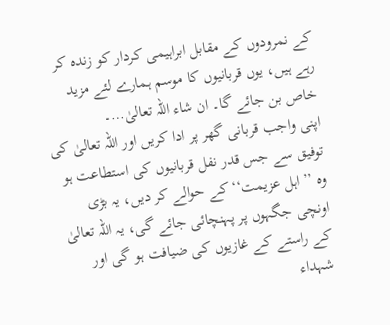کے نمرودوں کے مقابل ابراہیمی کردار کو زندہ کر رہے ہیں، یوں قربانیوں کا موسم ہمارے لئے مزید خاص بن جائے گا۔ ان شاء اللہ تعالیٰ…۔
اپنی واجب قربانی گھر پر ادا کریں اور اللہ تعالیٰ کی توفیق سے جس قدر نفل قربانیوں کی استطاعت ہو وہ ’’اہل عزیمت‘‘ کے حوالے کر دیں، یہ بڑی اونچی جگہوں پر پہنچائی جائے گی، یہ اللہ تعالیٰ کے راستے کے غازیوں کی ضیافت ہو گی اور شہداء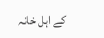کے اہل خانہ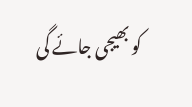کو بھیجی جائے گی